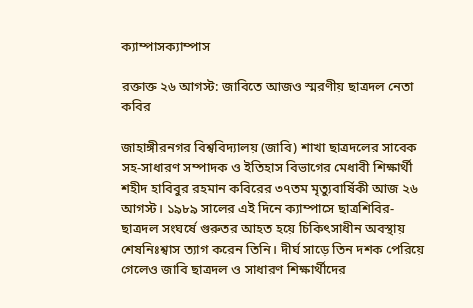ক্যাম্পাসক্যাম্পাস

রক্তাক্ত ২৬ আগস্ট: জাবিতে আজও স্মরণীয় ছাত্রদল নেতা কবির

জাহাঙ্গীরনগর বিশ্ববিদ্যালয় (জাবি) শাখা ছাত্রদলের সাবেক সহ-সাধারণ সম্পাদক ও ইতিহাস বিভাগের মেধাবী শিক্ষার্থী শহীদ হাবিবুর রহমান কবিরের ৩৭তম মৃত্যুবার্ষিকী আজ ২৬ আগস্ট। ১৯৮৯ সালের এই দিনে ক্যাম্পাসে ছাত্রশিবির-ছাত্রদল সংঘর্ষে গুরুতর আহত হয়ে চিকিৎসাধীন অবস্থায় শেষনিঃশ্বাস ত্যাগ করেন তিনি। দীর্ঘ সাড়ে তিন দশক পেরিয়ে গেলেও জাবি ছাত্রদল ও সাধারণ শিক্ষার্থীদের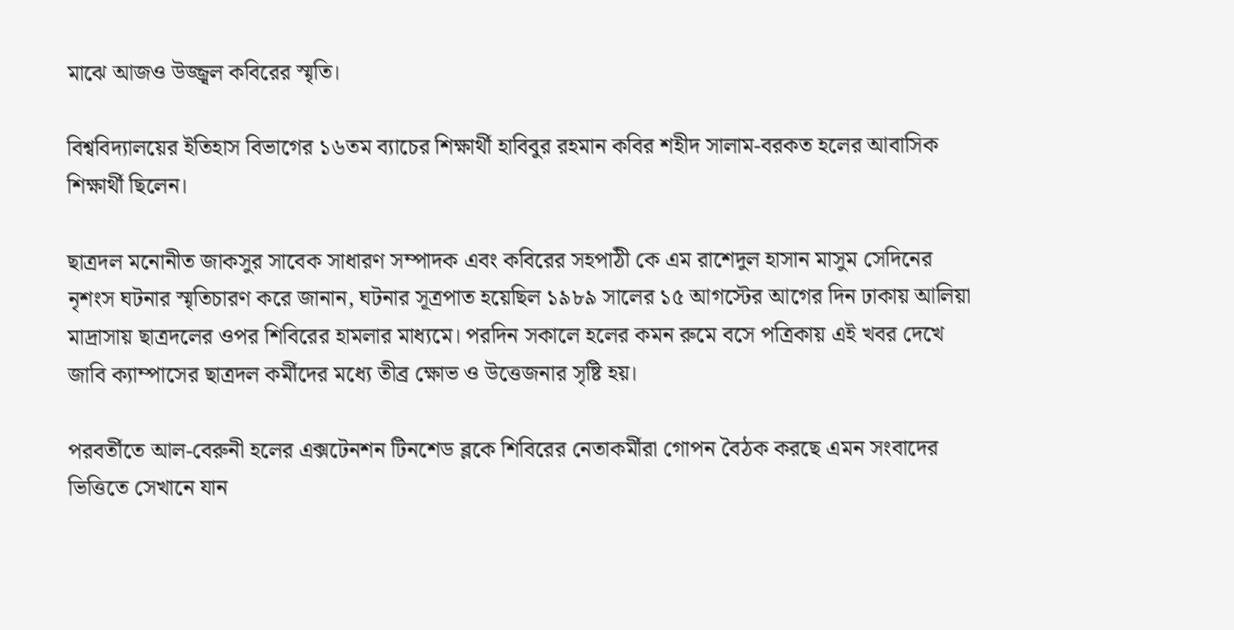মাঝে আজও উজ্জ্বল কবিরের স্মৃতি।

বিশ্ববিদ্যালয়ের ইতিহাস বিভাগের ১৬তম ব্যাচের শিক্ষার্থী হাবিবুর রহমান কবির শহীদ সালাম-বরকত হলের আবাসিক শিক্ষার্থী ছিলেন।

ছাত্রদল মনোনীত জাকসুর সাবেক সাধারণ সম্পাদক এবং কবিরের সহপাঠী কে এম রাশেদুল হাসান মাসুম সেদিনের নৃশংস ঘটনার স্মৃতিচারণ করে জানান, ঘটনার সূত্রপাত হয়েছিল ১৯৮৯ সালের ১৫ আগস্টের আগের দিন ঢাকায় আলিয়া মাদ্রাসায় ছাত্রদলের ওপর শিবিরের হামলার মাধ্যমে। পরদিন সকালে হলের কমন রুমে বসে পত্রিকায় এই খবর দেখে জাবি ক্যাম্পাসের ছাত্রদল কর্মীদের মধ্যে তীব্র ক্ষোভ ও উত্তেজনার সৃষ্টি হয়।

পরবর্তীতে আল-বেরুনী হলের এক্সটেনশন টিনশেড ব্লকে শিবিরের নেতাকর্মীরা গোপন বৈঠক করছে এমন সংবাদের ভিত্তিতে সেখানে যান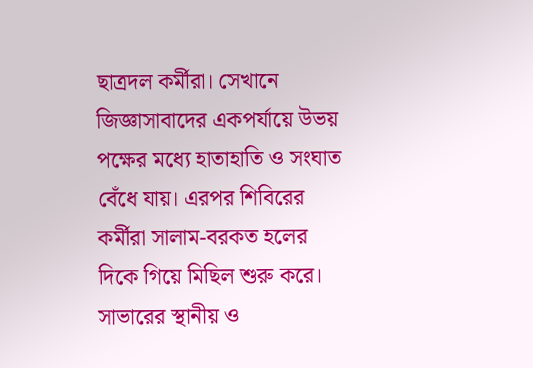ছাত্রদল কর্মীরা। সেখানে জিজ্ঞাসাবাদের একপর্যায়ে উভয় পক্ষের মধ্যে হাতাহাতি ও সংঘাত বেঁধে যায়। এরপর শিবিরের কর্মীরা সালাম-বরকত হলের দিকে গিয়ে মিছিল শুরু করে। সাভারের স্থানীয় ও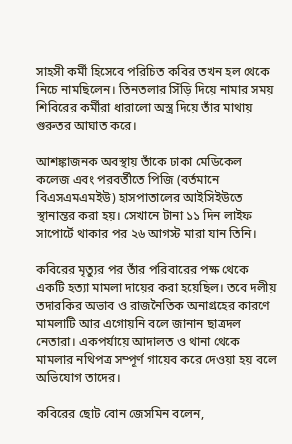সাহসী কর্মী হিসেবে পরিচিত কবির তখন হল থেকে নিচে নামছিলেন। তিনতলার সিঁড়ি দিয়ে নামার সময় শিবিরের কর্মীরা ধারালো অস্ত্র দিয়ে তাঁর মাথায় গুরুতর আঘাত করে।

আশঙ্কাজনক অবস্থায় তাঁকে ঢাকা মেডিকেল কলেজ এবং পরবর্তীতে পিজি (বর্তমানে বিএসএমএমইউ) হাসপাতালের আইসিইউতে স্থানান্তর করা হয়। সেখানে টানা ১১ দিন লাইফ সাপোর্টে থাকার পর ২৬ আগস্ট মারা যান তিনি।

কবিরের মৃত্যুর পর তাঁর পরিবারের পক্ষ থেকে একটি হত্যা মামলা দায়ের করা হয়েছিল। তবে দলীয় তদারকির অভাব ও রাজনৈতিক অনাগ্রহের কারণে মামলাটি আর এগোয়নি বলে জানান ছাত্রদল নেতারা। একপর্যায়ে আদালত ও থানা থেকে মামলার নথিপত্র সম্পূর্ণ গায়েব করে দেওয়া হয় বলে অভিযোগ তাদের।

কবিরের ছোট বোন জেসমিন বলেন,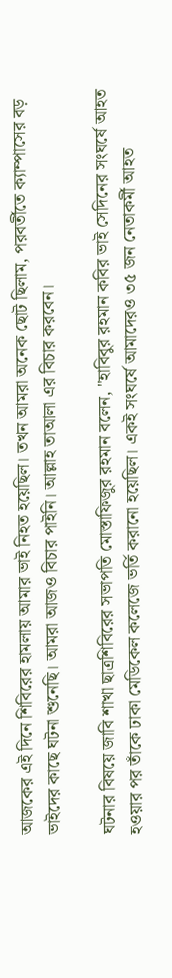আজকের এই দিনে শিবিরের হামলায় আমার ভাই নিহত হয়েছিল। তখন আমরা অনেক ছোট ছিলাম, পরবর্তীতে ক্যাম্পাসের বড় ভাইদের কাছে ঘটনা শুনেছি। আমরা আজও বিচার পাইনি। আল্লাহ তাআলা এর বিচার করবেন।

ঘটনার বিষয়ে জাবি শাখা ছাত্রশিবিরের সভাপতি মোস্তাফিজুর রহমান বলেন, "হাবিবুর রহমান কবির ভাই সেদিনের সংঘর্ষে আহত হওয়ার পর তাঁকে ঢাকা মেডিকেল কলেজে ভর্তি করানো হয়েছিল। একই সংঘর্ষে আমাদেরও ৩৫ জন নেতাকর্মী আহত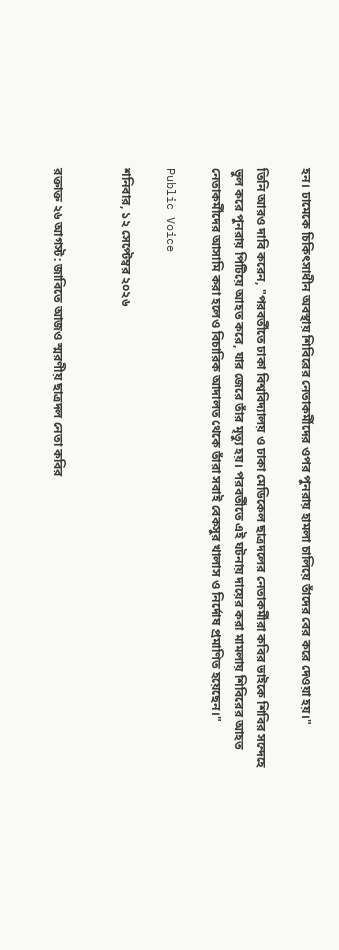হন। ঢামেকে চিকিৎসাধীন অবস্থায় শিবিরের নেতাকর্মীদের ওপর পুনরায় হামলা চালিয়ে তাঁদের বের করে দেওয়া হয়।"

তিনি আরও দাবি করেন, "পরবর্তীতে ঢাকা বিশ্ববিদ্যালয় ও ঢাকা মেডিকেল ছাত্রদলের নেতাকর্মীরা কবির ভাইকে শিবির সন্দেহে ভুল করে পুনরায় পিটিয়ে আহত করে, যার জেরে তাঁর মৃত্যু হয়। পরবর্তীতে এই ঘটনায় দায়ের করা মামলায় শিবিরের আহত নেতাকর্মীদের আসামি করা হলেও বিচারিক আদালত থেকে তাঁরা সবাই বেকসুর খালাস ও নির্দোষ প্রমাণিত হয়েছেন।"

Public Voice

শনিবার, ১২ সেপ্টেম্বর ২০২৬


রক্তাক্ত ২৬ আগস্ট: জাবিতে আজও স্মরণীয় ছাত্রদল নেতা কবির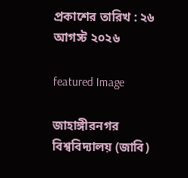প্রকাশের তারিখ : ২৬ আগস্ট ২০২৬

featured Image

জাহাঙ্গীরনগর বিশ্ববিদ্যালয় (জাবি)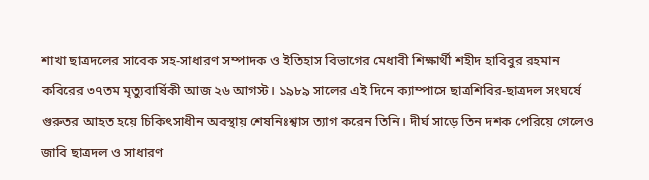শাখা ছাত্রদলের সাবেক সহ-সাধারণ সম্পাদক ও ইতিহাস বিভাগের মেধাবী শিক্ষার্থী শহীদ হাবিবুর রহমান কবিরের ৩৭তম মৃত্যুবার্ষিকী আজ ২৬ আগস্ট। ১৯৮৯ সালের এই দিনে ক্যাম্পাসে ছাত্রশিবির-ছাত্রদল সংঘর্ষে গুরুতর আহত হয়ে চিকিৎসাধীন অবস্থায় শেষনিঃশ্বাস ত্যাগ করেন তিনি। দীর্ঘ সাড়ে তিন দশক পেরিয়ে গেলেও জাবি ছাত্রদল ও সাধারণ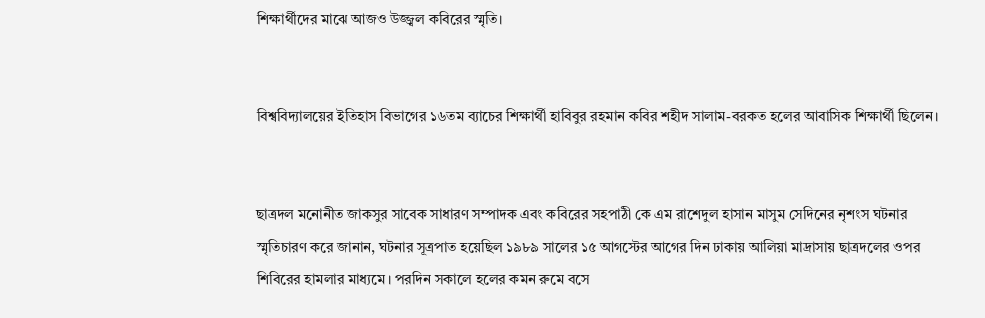শিক্ষার্থীদের মাঝে আজও উজ্জ্বল কবিরের স্মৃতি।


বিশ্ববিদ্যালয়ের ইতিহাস বিভাগের ১৬তম ব্যাচের শিক্ষার্থী হাবিবুর রহমান কবির শহীদ সালাম-বরকত হলের আবাসিক শিক্ষার্থী ছিলেন।


ছাত্রদল মনোনীত জাকসুর সাবেক সাধারণ সম্পাদক এবং কবিরের সহপাঠী কে এম রাশেদুল হাসান মাসুম সেদিনের নৃশংস ঘটনার স্মৃতিচারণ করে জানান, ঘটনার সূত্রপাত হয়েছিল ১৯৮৯ সালের ১৫ আগস্টের আগের দিন ঢাকায় আলিয়া মাদ্রাসায় ছাত্রদলের ওপর শিবিরের হামলার মাধ্যমে। পরদিন সকালে হলের কমন রুমে বসে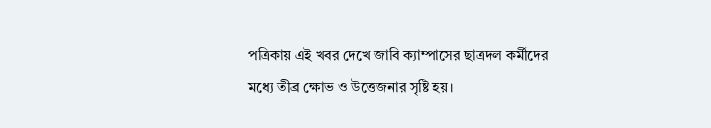পত্রিকায় এই খবর দেখে জাবি ক্যাম্পাসের ছাত্রদল কর্মীদের মধ্যে তীব্র ক্ষোভ ও উত্তেজনার সৃষ্টি হয়।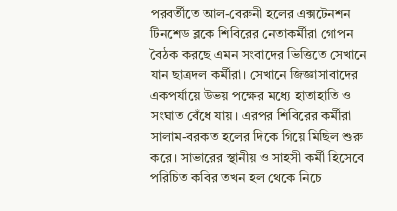পরবর্তীতে আল-বেরুনী হলের এক্সটেনশন টিনশেড ব্লকে শিবিরের নেতাকর্মীরা গোপন বৈঠক করছে এমন সংবাদের ভিত্তিতে সেখানে যান ছাত্রদল কর্মীরা। সেখানে জিজ্ঞাসাবাদের একপর্যায়ে উভয় পক্ষের মধ্যে হাতাহাতি ও সংঘাত বেঁধে যায়। এরপর শিবিরের কর্মীরা সালাম-বরকত হলের দিকে গিয়ে মিছিল শুরু করে। সাভারের স্থানীয় ও সাহসী কর্মী হিসেবে পরিচিত কবির তখন হল থেকে নিচে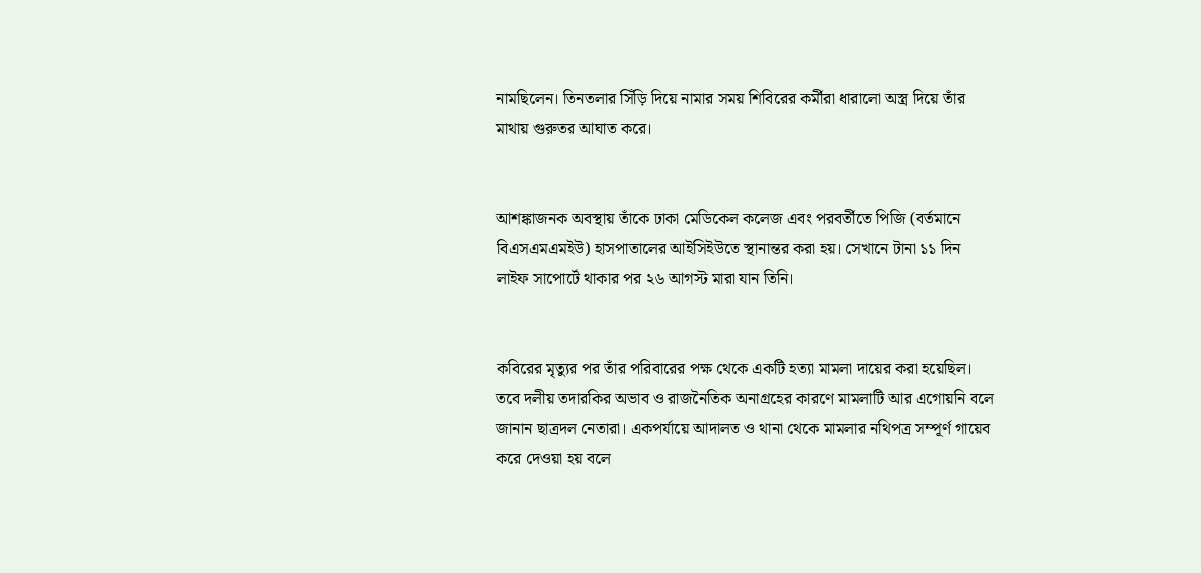নামছিলেন। তিনতলার সিঁড়ি দিয়ে নামার সময় শিবিরের কর্মীরা ধারালো অস্ত্র দিয়ে তাঁর মাথায় গুরুতর আঘাত করে।


আশঙ্কাজনক অবস্থায় তাঁকে ঢাকা মেডিকেল কলেজ এবং পরবর্তীতে পিজি (বর্তমানে বিএসএমএমইউ) হাসপাতালের আইসিইউতে স্থানান্তর করা হয়। সেখানে টানা ১১ দিন লাইফ সাপোর্টে থাকার পর ২৬ আগস্ট মারা যান তিনি।


কবিরের মৃত্যুর পর তাঁর পরিবারের পক্ষ থেকে একটি হত্যা মামলা দায়ের করা হয়েছিল। তবে দলীয় তদারকির অভাব ও রাজনৈতিক অনাগ্রহের কারণে মামলাটি আর এগোয়নি বলে জানান ছাত্রদল নেতারা। একপর্যায়ে আদালত ও থানা থেকে মামলার নথিপত্র সম্পূর্ণ গায়েব করে দেওয়া হয় বলে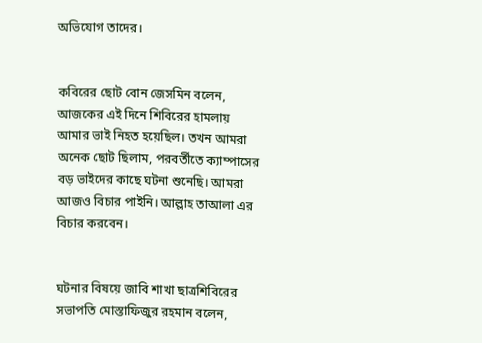অভিযোগ তাদের।


কবিরের ছোট বোন জেসমিন বলেন, আজকের এই দিনে শিবিরের হামলায় আমার ভাই নিহত হয়েছিল। তখন আমরা অনেক ছোট ছিলাম, পরবর্তীতে ক্যাম্পাসের বড় ভাইদের কাছে ঘটনা শুনেছি। আমরা আজও বিচার পাইনি। আল্লাহ তাআলা এর বিচার করবেন।


ঘটনার বিষয়ে জাবি শাখা ছাত্রশিবিরের সভাপতি মোস্তাফিজুর রহমান বলেন,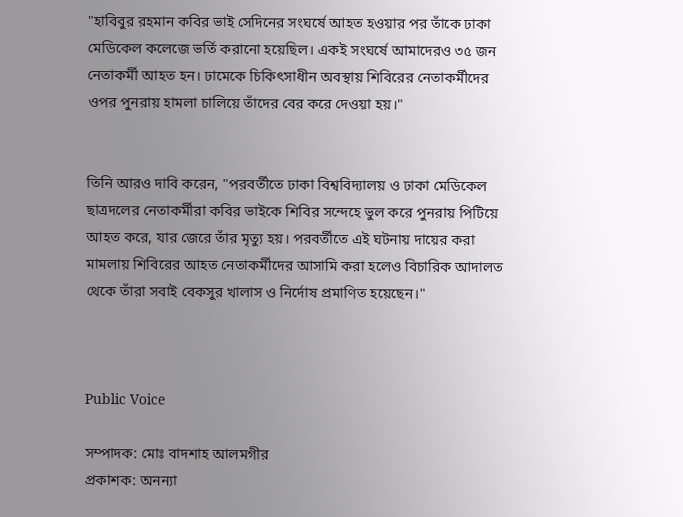"হাবিবুর রহমান কবির ভাই সেদিনের সংঘর্ষে আহত হওয়ার পর তাঁকে ঢাকা মেডিকেল কলেজে ভর্তি করানো হয়েছিল। একই সংঘর্ষে আমাদেরও ৩৫ জন নেতাকর্মী আহত হন। ঢামেকে চিকিৎসাধীন অবস্থায় শিবিরের নেতাকর্মীদের ওপর পুনরায় হামলা চালিয়ে তাঁদের বের করে দেওয়া হয়।"


তিনি আরও দাবি করেন, "পরবর্তীতে ঢাকা বিশ্ববিদ্যালয় ও ঢাকা মেডিকেল ছাত্রদলের নেতাকর্মীরা কবির ভাইকে শিবির সন্দেহে ভুল করে পুনরায় পিটিয়ে আহত করে, যার জেরে তাঁর মৃত্যু হয়। পরবর্তীতে এই ঘটনায় দায়ের করা মামলায় শিবিরের আহত নেতাকর্মীদের আসামি করা হলেও বিচারিক আদালত থেকে তাঁরা সবাই বেকসুর খালাস ও নির্দোষ প্রমাণিত হয়েছেন।"



Public Voice

সম্পাদক: মোঃ বাদশাহ আলমগীর
প্রকাশক: অনন্যা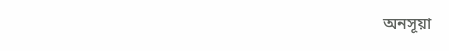অনসূয়া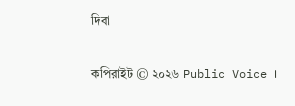দিবা

কপিরাইট © ২০২৬ Public Voice ।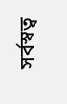সর্বস্বত্ব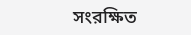সংরক্ষিত